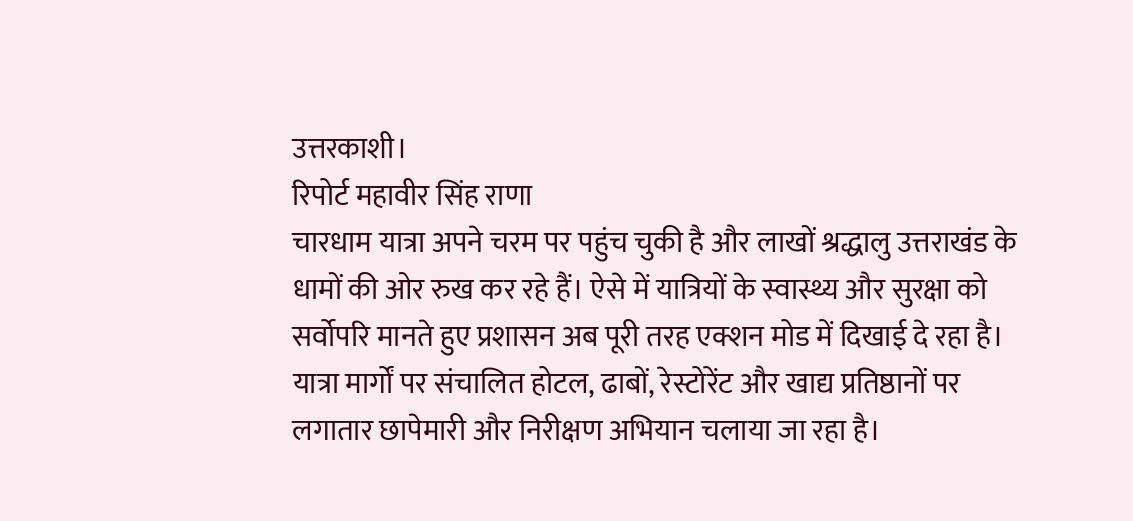उत्तरकाशी।
रिपोर्ट महावीर सिंह राणा
चारधाम यात्रा अपने चरम पर पहुंच चुकी है और लाखों श्रद्धालु उत्तराखंड के धामों की ओर रुख कर रहे हैं। ऐसे में यात्रियों के स्वास्थ्य और सुरक्षा को सर्वोपरि मानते हुए प्रशासन अब पूरी तरह एक्शन मोड में दिखाई दे रहा है। यात्रा मार्गों पर संचालित होटल, ढाबों, रेस्टोरेंट और खाद्य प्रतिष्ठानों पर लगातार छापेमारी और निरीक्षण अभियान चलाया जा रहा है।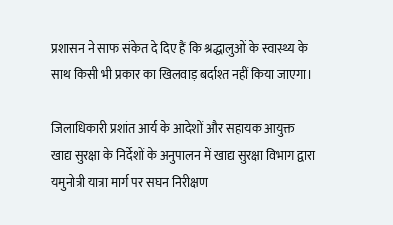प्रशासन ने साफ संकेत दे दिए हैं कि श्रद्धालुओं के स्वास्थ्य के साथ किसी भी प्रकार का खिलवाड़ बर्दाश्त नहीं किया जाएगा।

जिलाधिकारी प्रशांत आर्य के आदेशों और सहायक आयुक्त खाद्य सुरक्षा के निर्देशों के अनुपालन में खाद्य सुरक्षा विभाग द्वारा यमुनोत्री यात्रा मार्ग पर सघन निरीक्षण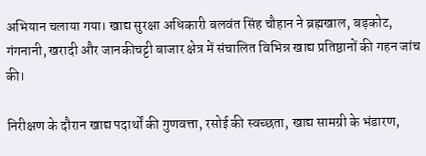अभियान चलाया गया। खाद्य सुरक्षा अधिकारी बलवंत सिंह चौहान ने ब्रह्मखाल, बड़कोट, गंगनानी, खरादी और जानकीचट्टी बाजार क्षेत्र में संचालित विभिन्न खाद्य प्रतिष्ठानों की गहन जांच की।

निरीक्षण के दौरान खाद्य पदार्थों की गुणवत्ता, रसोई की स्वच्छता, खाद्य सामग्री के भंडारण,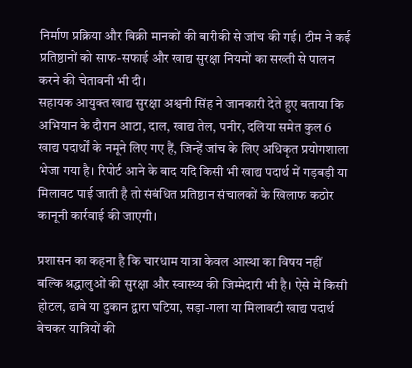निर्माण प्रक्रिया और बिक्री मानकों की बारीकी से जांच की गई। टीम ने कई प्रतिष्ठानों को साफ-सफाई और खाद्य सुरक्षा नियमों का सख्ती से पालन करने की चेतावनी भी दी।
सहायक आयुक्त खाद्य सुरक्षा अश्वनी सिंह ने जानकारी देते हुए बताया कि अभियान के दौरान आटा, दाल, खाद्य तेल, पनीर, दलिया समेत कुल 6 खाद्य पदार्थों के नमूने लिए गए हैं, जिन्हें जांच के लिए अधिकृत प्रयोगशाला भेजा गया है। रिपोर्ट आने के बाद यदि किसी भी खाद्य पदार्थ में गड़बड़ी या मिलावट पाई जाती है तो संबंधित प्रतिष्ठान संचालकों के खिलाफ कठोर कानूनी कार्रवाई की जाएगी।

प्रशासन का कहना है कि चारधाम यात्रा केवल आस्था का विषय नहीं बल्कि श्रद्धालुओं की सुरक्षा और स्वास्थ्य की जिम्मेदारी भी है। ऐसे में किसी होटल, ढाबे या दुकान द्वारा घटिया, सड़ा-गला या मिलावटी खाद्य पदार्थ बेचकर यात्रियों की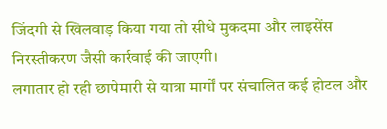जिंदगी से खिलवाड़ किया गया तो सीधे मुकदमा और लाइसेंस निरस्तीकरण जैसी कार्रवाई की जाएगी।
लगातार हो रही छापेमारी से यात्रा मार्गों पर संचालित कई होटल और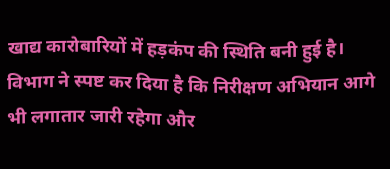खाद्य कारोबारियों में हड़कंप की स्थिति बनी हुई है। विभाग ने स्पष्ट कर दिया है कि निरीक्षण अभियान आगे भी लगातार जारी रहेगा और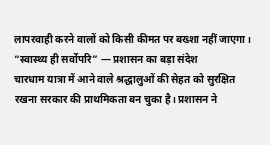लापरवाही करने वालों को किसी कीमत पर बख्शा नहीं जाएगा।
“स्वास्थ्य ही सर्वोपरि” — प्रशासन का बड़ा संदेश
चारधाम यात्रा में आने वाले श्रद्धालुओं की सेहत को सुरक्षित रखना सरकार की प्राथमिकता बन चुका है। प्रशासन ने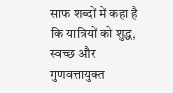साफ शब्दों में कहा है कि यात्रियों को शुद्ध, स्वच्छ और गुणवत्तायुक्त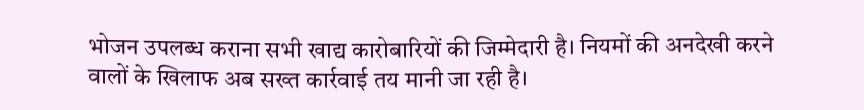भोजन उपलब्ध कराना सभी खाद्य कारोबारियों की जिम्मेदारी है। नियमों की अनदेखी करने वालों के खिलाफ अब सख्त कार्रवाई तय मानी जा रही है।